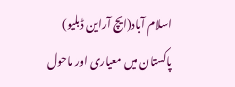اسلام آباد(ایچ آراین ڈبلیو) پاکستان میں معیاری اور ماحول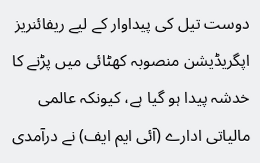دوست تیل کی پیداوار کے لیے ریفائنریز اپگریڈیشن منصوبہ کھٹائی میں پڑنے کا خدشہ پیدا ہو گیا ہے، کیونکہ عالمی مالیاتی ادارے (آئی ایم ایف) نے درآمدی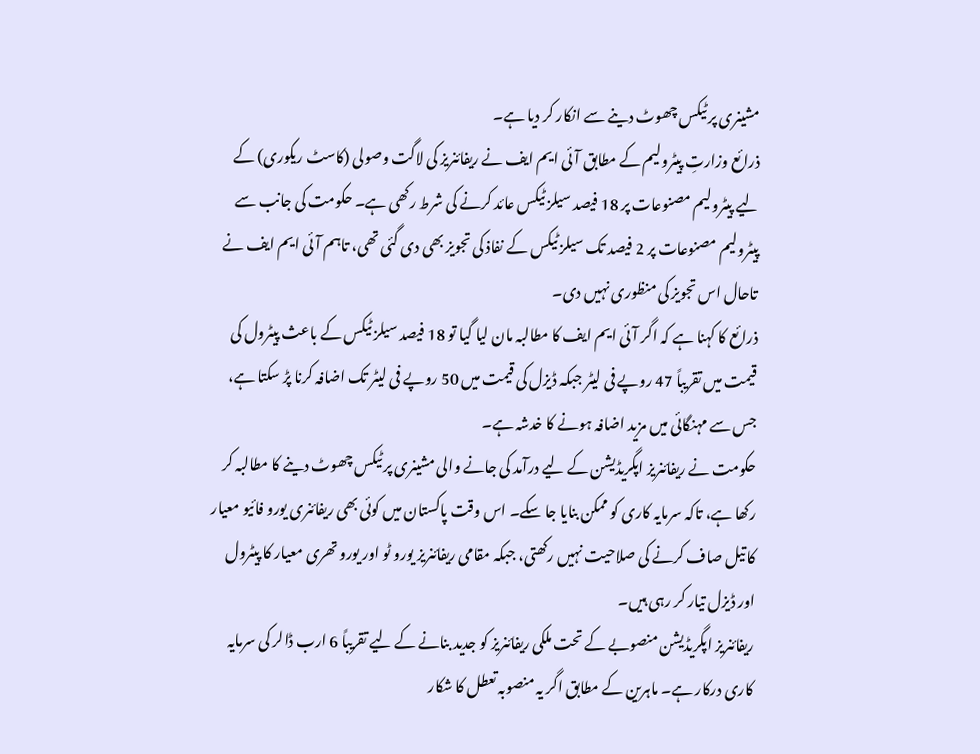مشینری پر ٹیکس چھوٹ دینے سے انکار کر دیا ہے۔
ذرائع وزارتِ پیٹرولیم کے مطابق آئی ایم ایف نے ریفائنریز کی لاگت وصولی (کاسٹ ریکوری) کے لیے پیٹرولیم مصنوعات پر 18 فیصد سیلز ٹیکس عائد کرنے کی شرط رکھی ہے۔ حکومت کی جانب سے پیٹرولیم مصنوعات پر 2 فیصد تک سیلز ٹیکس کے نفاذ کی تجویز بھی دی گئی تھی، تاہم آئی ایم ایف نے تاحال اس تجویز کی منظوری نہیں دی۔
ذرائع کا کہنا ہے کہ اگر آئی ایم ایف کا مطالبہ مان لیا گیا تو 18 فیصد سیلز ٹیکس کے باعث پیٹرول کی قیمت میں تقریباً 47 روپے فی لیٹر جبکہ ڈیزل کی قیمت میں 50 روپے فی لیٹر تک اضافہ کرنا پڑ سکتا ہے، جس سے مہنگائی میں مزید اضافہ ہونے کا خدشہ ہے۔
حکومت نے ریفائنریز اپگریڈیشن کے لیے درآمد کی جانے والی مشینری پر ٹیکس چھوٹ دینے کا مطالبہ کر رکھا ہے، تاکہ سرمایہ کاری کو ممکن بنایا جا سکے۔ اس وقت پاکستان میں کوئی بھی ریفائنری یورو فائیو معیار کا تیل صاف کرنے کی صلاحیت نہیں رکھتی، جبکہ مقامی ریفائنریز یورو ٹو اور یورو تھری معیار کا پیٹرول اور ڈیزل تیار کر رہی ہیں۔
ریفائنریز اپگریڈیشن منصوبے کے تحت ملکی ریفائنریز کو جدید بنانے کے لیے تقریباً 6 ارب ڈالر کی سرمایہ کاری درکار ہے۔ ماہرین کے مطابق اگر یہ منصوبہ تعطل کا شکار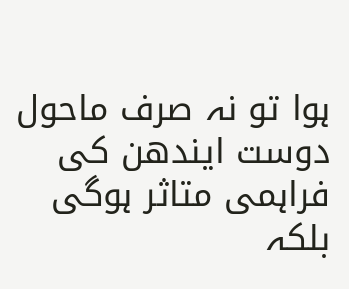ہوا تو نہ صرف ماحول دوست ایندھن کی فراہمی متاثر ہوگی بلکہ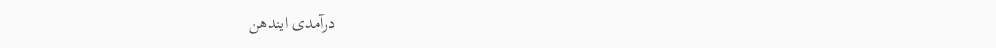درآمدی ایندھن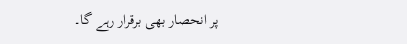پر انحصار بھی برقرار رہے گا۔